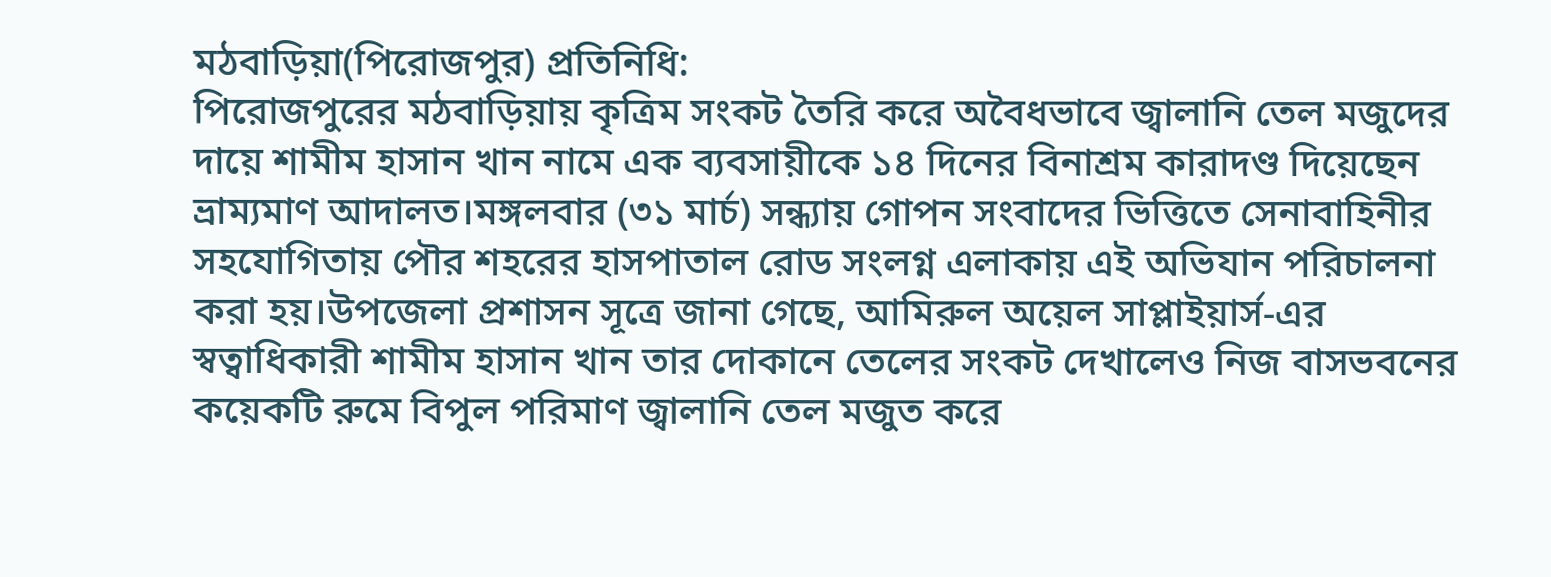মঠবাড়িয়া(পিরোজপুর) প্রতিনিধি:
পিরোজপুরের মঠবাড়িয়ায় কৃত্রিম সংকট তৈরি করে অবৈধভাবে জ্বালানি তেল মজুদের দায়ে শামীম হাসান খান নামে এক ব্যবসায়ীকে ১৪ দিনের বিনাশ্রম কারাদণ্ড দিয়েছেন ভ্রাম্যমাণ আদালত।মঙ্গলবার (৩১ মার্চ) সন্ধ্যায় গোপন সংবাদের ভিত্তিতে সেনাবাহিনীর সহযোগিতায় পৌর শহরের হাসপাতাল রোড সংলগ্ন এলাকায় এই অভিযান পরিচালনা করা হয়।উপজেলা প্রশাসন সূত্রে জানা গেছে, আমিরুল অয়েল সাপ্লাইয়ার্স-এর স্বত্বাধিকারী শামীম হাসান খান তার দোকানে তেলের সংকট দেখালেও নিজ বাসভবনের কয়েকটি রুমে বিপুল পরিমাণ জ্বালানি তেল মজুত করে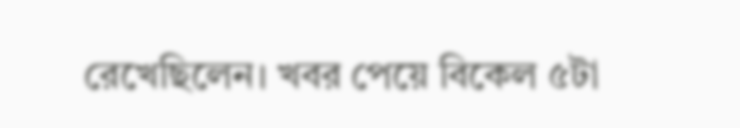রেখেছিলেন। খবর পেয়ে বিকেল ৫টা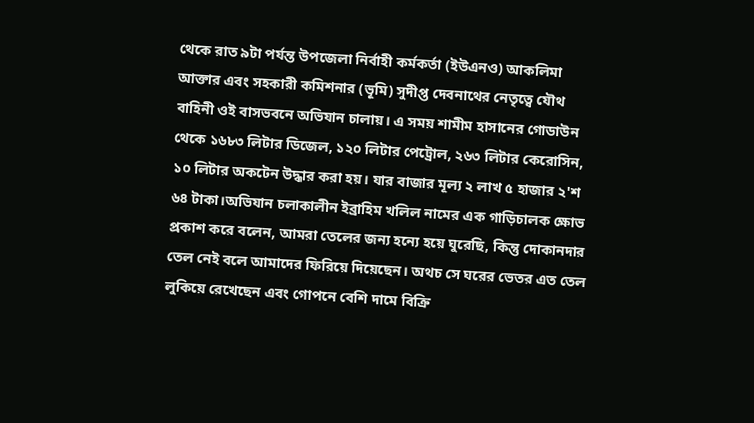থেকে রাত ৯টা পর্যন্ত উপজেলা নির্বাহী কর্মকর্তা (ইউএনও) আকলিমা আক্তার এবং সহকারী কমিশনার (ভূমি) সুদীপ্ত দেবনাথের নেতৃত্বে যৌথ বাহিনী ওই বাসভবনে অভিযান চালায়। এ সময় শামীম হাসানের গোডাউন থেকে ১৬৮৩ লিটার ডিজেল, ১২০ লিটার পেট্রোল, ২৬৩ লিটার কেরোসিন, ১০ লিটার অকটেন উদ্ধার করা হয়। যার বাজার মূল্য ২ লাখ ৫ হাজার ২'শ ৬৪ টাকা।অভিযান চলাকালীন ইব্রাহিম খলিল নামের এক গাড়িচালক ক্ষোভ প্রকাশ করে বলেন, আমরা তেলের জন্য হন্যে হয়ে ঘুরেছি, কিন্তু দোকানদার তেল নেই বলে আমাদের ফিরিয়ে দিয়েছেন। অথচ সে ঘরের ভেতর এত তেল লুকিয়ে রেখেছেন এবং গোপনে বেশি দামে বিক্রি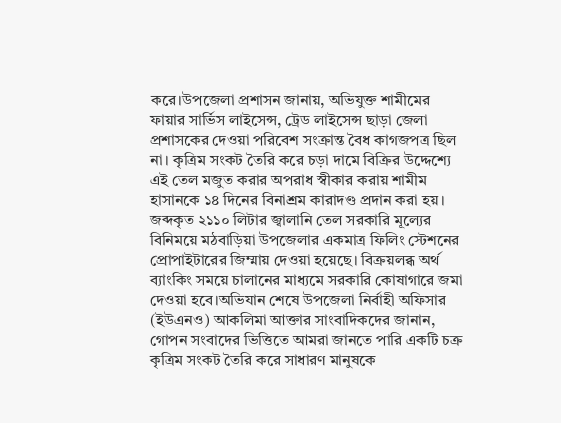করে।উপজেলা প্রশাসন জানায়, অভিযুক্ত শামীমের ফায়ার সার্ভিস লাইসেন্স, ট্রেড লাইসেন্স ছাড়া জেলা প্রশাসকের দেওয়া পরিবেশ সংক্রান্ত বৈধ কাগজপত্র ছিল না। কৃত্রিম সংকট তৈরি করে চড়া দামে বিক্রির উদ্দেশ্যে এই তেল মজুত করার অপরাধ স্বীকার করায় শামীম হাসানকে ১৪ দিনের বিনাশ্রম কারাদণ্ড প্রদান করা হয়। জব্দকৃত ২১১০ লিটার জ্বালানি তেল সরকারি মূল্যের বিনিময়ে মঠবাড়িয়া উপজেলার একমাত্র ফিলিং স্টেশনের প্রোপাইটারের জিম্মায় দেওয়া হয়েছে। বিক্রয়লব্ধ অর্থ ব্যাংকিং সময়ে চালানের মাধ্যমে সরকারি কোষাগারে জমা দেওয়া হবে।অভিযান শেষে উপজেলা নির্বাহী অফিসার (ইউএনও) আকলিমা আক্তার সাংবাদিকদের জানান, গোপন সংবাদের ভিত্তিতে আমরা জানতে পারি একটি চক্র কৃত্রিম সংকট তৈরি করে সাধারণ মানুষকে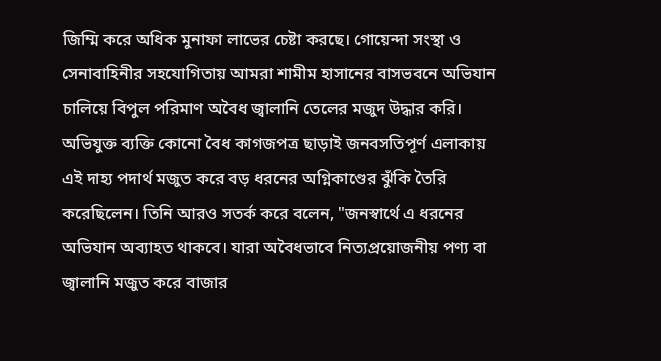জিম্মি করে অধিক মুনাফা লাভের চেষ্টা করছে। গোয়েন্দা সংস্থা ও সেনাবাহিনীর সহযোগিতায় আমরা শামীম হাসানের বাসভবনে অভিযান চালিয়ে বিপুল পরিমাণ অবৈধ জ্বালানি তেলের মজুদ উদ্ধার করি। অভিযুক্ত ব্যক্তি কোনো বৈধ কাগজপত্র ছাড়াই জনবসতিপূর্ণ এলাকায় এই দাহ্য পদার্থ মজুত করে বড় ধরনের অগ্নিকাণ্ডের ঝুঁকি তৈরি করেছিলেন। তিনি আরও সতর্ক করে বলেন, "জনস্বার্থে এ ধরনের অভিযান অব্যাহত থাকবে। যারা অবৈধভাবে নিত্যপ্রয়োজনীয় পণ্য বা জ্বালানি মজুত করে বাজার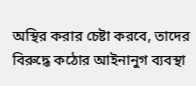অস্থির করার চেষ্টা করবে, তাদের বিরুদ্ধে কঠোর আইনানুগ ব্যবস্থা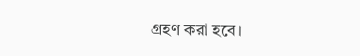গ্রহণ করা হবে।